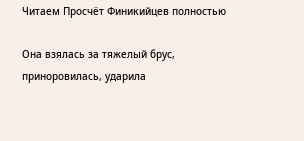Читаем Просчёт Финикийцев полностью

Она взялась за тяжелый брус, приноровилась, ударила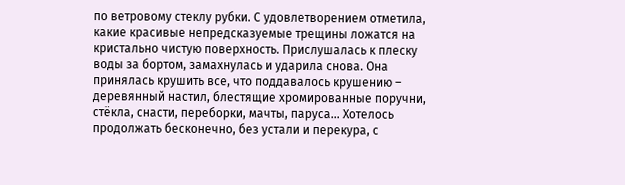по ветровому стеклу рубки. С удовлетворением отметила, какие красивые непредсказуемые трещины ложатся на кристально чистую поверхность. Прислушалась к плеску воды за бортом, замахнулась и ударила снова. Она принялась крушить все, что поддавалось крушению – деревянный настил, блестящие хромированные поручни, стёкла, снасти, переборки, мачты, паруса… Хотелось продолжать бесконечно, без устали и перекура, с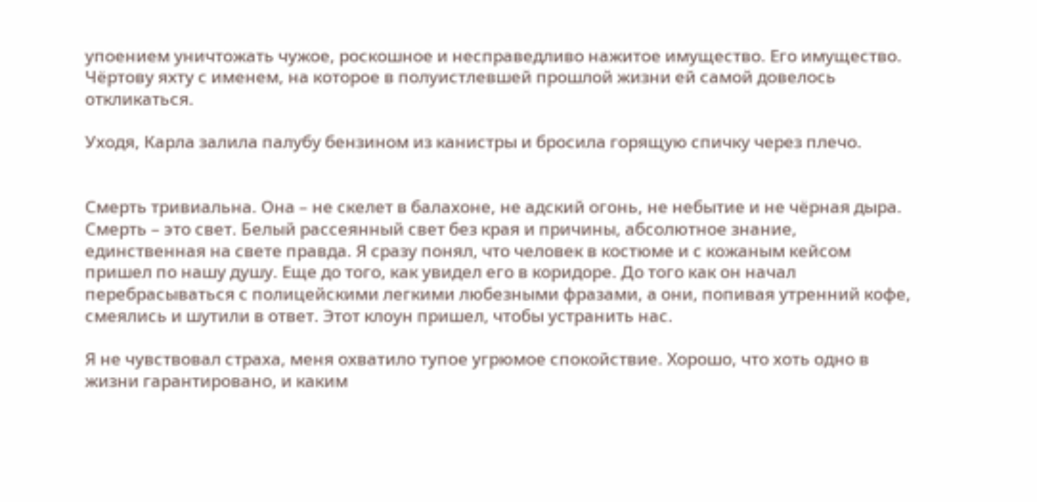упоением уничтожать чужое, роскошное и несправедливо нажитое имущество. Его имущество. Чёртову яхту с именем, на которое в полуистлевшей прошлой жизни ей самой довелось откликаться.

Уходя, Карла залила палубу бензином из канистры и бросила горящую спичку через плечо.


Смерть тривиальна. Она – не скелет в балахоне, не адский огонь, не небытие и не чёрная дыра. Смерть – это свет. Белый рассеянный свет без края и причины, абсолютное знание, единственная на свете правда. Я сразу понял, что человек в костюме и с кожаным кейсом пришел по нашу душу. Еще до того, как увидел его в коридоре. До того как он начал перебрасываться с полицейскими легкими любезными фразами, а они, попивая утренний кофе, смеялись и шутили в ответ. Этот клоун пришел, чтобы устранить нас.

Я не чувствовал страха, меня охватило тупое угрюмое спокойствие. Хорошо, что хоть одно в жизни гарантировано, и каким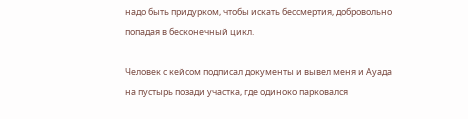надо быть придурком, чтобы искать бессмертия, добровольно попадая в бесконечный цикл.

Человек с кейсом подписал документы и вывел меня и Ауада на пустырь позади участка, где одиноко парковался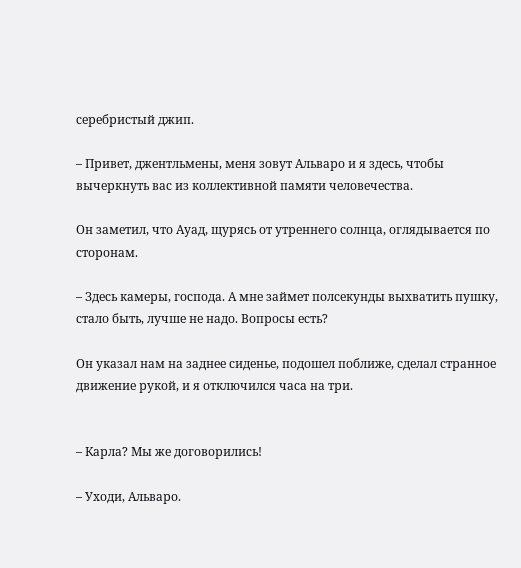серебристый джип.

– Привет, джентльмены, меня зовут Альваро и я здесь, чтобы вычеркнуть вас из коллективной памяти человечества.

Он заметил, что Ауад, щурясь от утреннего солнца, оглядывается по сторонам.

– Здесь камеры, господа. А мне займет полсекунды выхватить пушку, стало быть, лучше не надо. Вопросы есть?

Он указал нам на заднее сиденье, подошел поближе, сделал странное движение рукой, и я отключился часа на три.


– Карла? Мы же договорились!

– Уходи, Альваро.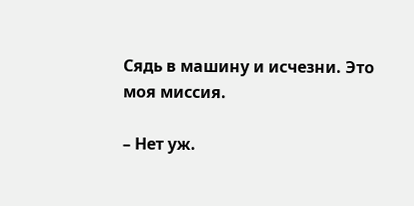Сядь в машину и исчезни. Это моя миссия.

– Нет уж.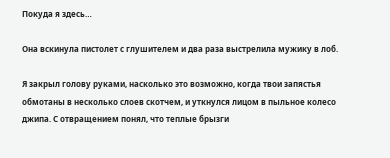Покуда я здесь…

Она вскинула пистолет с глушителем и два раза выстрелила мужику в лоб.

Я закрыл голову руками, насколько это возможно, когда твои запястья обмотаны в несколько слоев скотчем, и уткнулся лицом в пыльное колесо джипа. С отвращением понял, что теплые брызги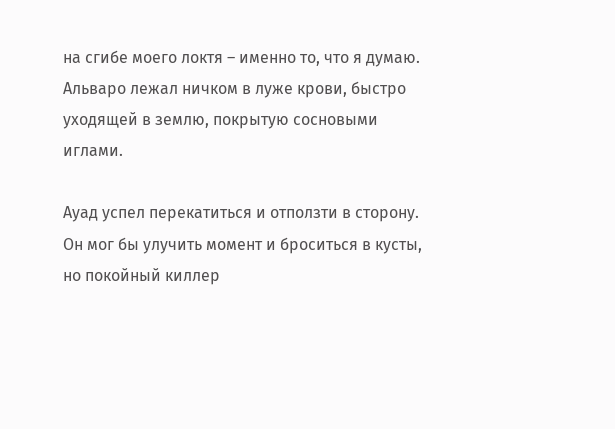на сгибе моего локтя – именно то, что я думаю. Альваро лежал ничком в луже крови, быстро уходящей в землю, покрытую сосновыми иглами.

Ауад успел перекатиться и отползти в сторону. Он мог бы улучить момент и броситься в кусты, но покойный киллер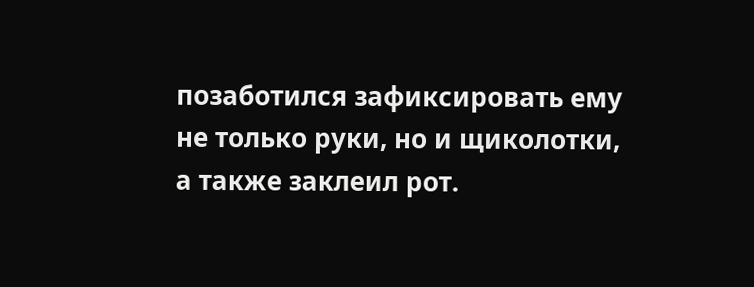позаботился зафиксировать ему не только руки, но и щиколотки, а также заклеил рот.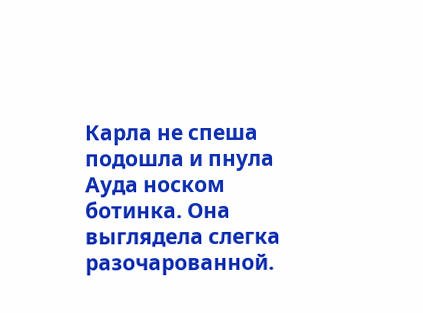Карла не спеша подошла и пнула Ауда носком ботинка. Она выглядела слегка разочарованной.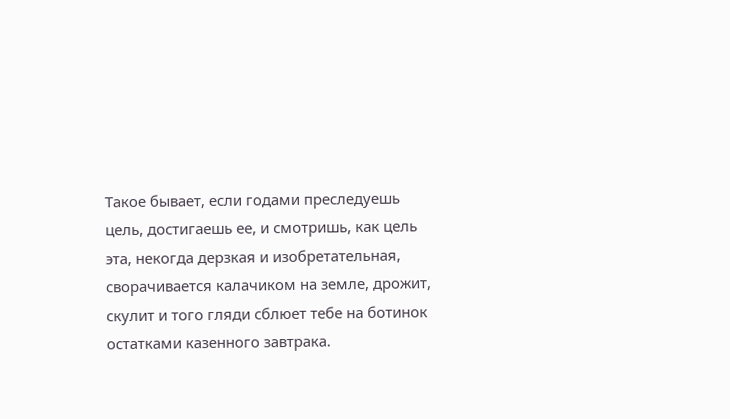Такое бывает, если годами преследуешь цель, достигаешь ее, и смотришь, как цель эта, некогда дерзкая и изобретательная, сворачивается калачиком на земле, дрожит, скулит и того гляди сблюет тебе на ботинок остатками казенного завтрака.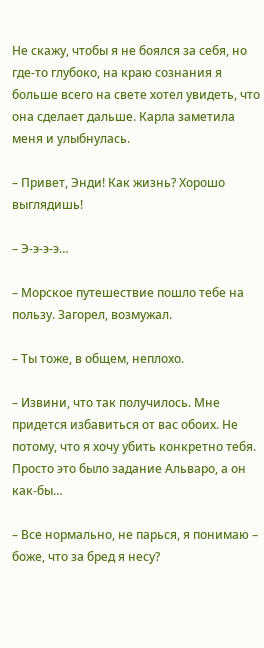Не скажу, чтобы я не боялся за себя, но где-то глубоко, на краю сознания я больше всего на свете хотел увидеть, что она сделает дальше. Карла заметила меня и улыбнулась.

– Привет, Энди! Как жизнь? Хорошо выглядишь!

– Э-э-э-э…

– Морское путешествие пошло тебе на пользу. Загорел, возмужал.

– Ты тоже, в общем, неплохо.

– Извини, что так получилось. Мне придется избавиться от вас обоих. Не потому, что я хочу убить конкретно тебя. Просто это было задание Альваро, а он как-бы…

– Все нормально, не парься, я понимаю – боже, что за бред я несу?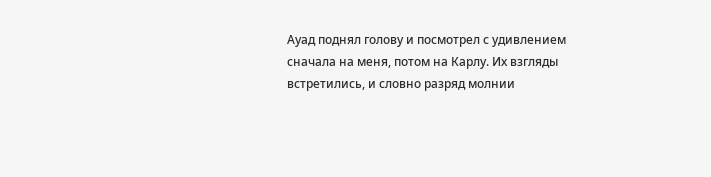Ауад поднял голову и посмотрел с удивлением сначала на меня, потом на Карлу. Их взгляды встретились, и словно разряд молнии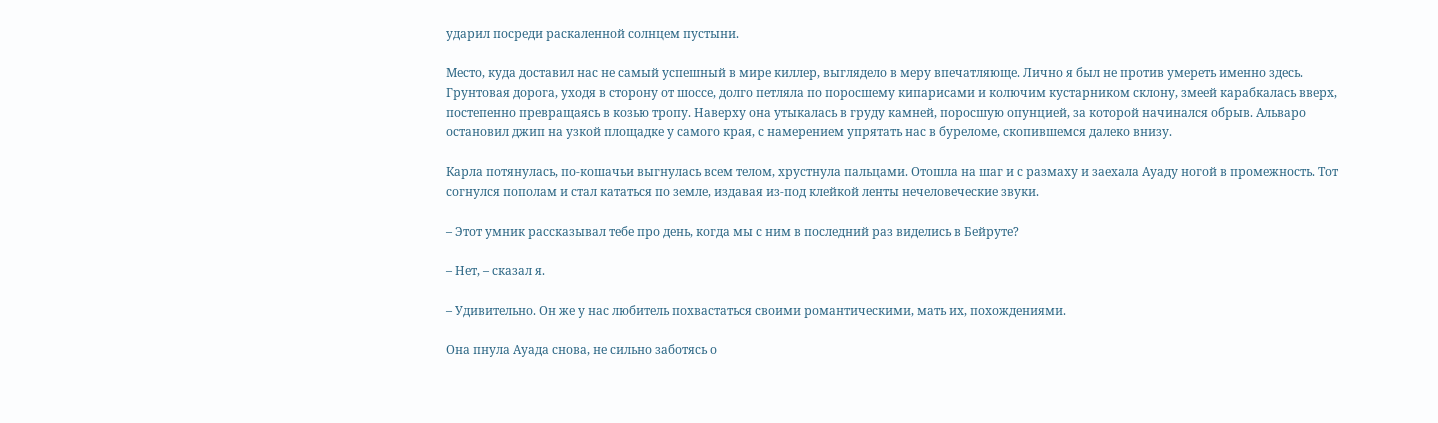ударил посреди раскаленной солнцем пустыни.

Место, куда доставил нас не самый успешный в мире киллер, выглядело в меру впечатляюще. Лично я был не против умереть именно здесь. Грунтовая дорога, уходя в сторону от шоссе, долго петляла по поросшему кипарисами и колючим кустарником склону, змеей карабкалась вверх, постепенно превращаясь в козью тропу. Наверху она утыкалась в груду камней, поросшую опунцией, за которой начинался обрыв. Альваро остановил джип на узкой площадке у самого края, с намерением упрятать нас в буреломе, скопившемся далеко внизу.

Карла потянулась, по-кошачьи выгнулась всем телом, хрустнула пальцами. Отошла на шаг и с размаху и заехала Ауаду ногой в промежность. Тот согнулся пополам и стал кататься по земле, издавая из-под клейкой ленты нечеловеческие звуки.

– Этот умник рассказывал тебе про день, когда мы с ним в последний раз виделись в Бейруте?

– Нет, – сказал я.

– Удивительно. Он же у нас любитель похвастаться своими романтическими, мать их, похождениями.

Она пнула Ауада снова, не сильно заботясь о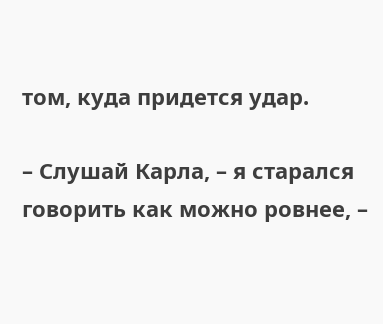том, куда придется удар.

– Слушай Карла, – я старался говорить как можно ровнее, –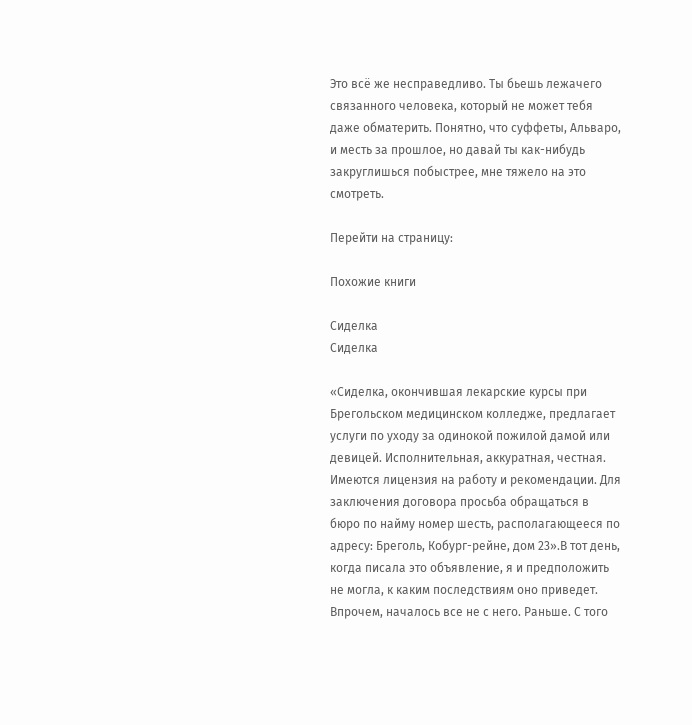Это всё же несправедливо. Ты бьешь лежачего связанного человека, который не может тебя даже обматерить. Понятно, что суффеты, Альваро, и месть за прошлое, но давай ты как-нибудь закруглишься побыстрее, мне тяжело на это смотреть.

Перейти на страницу:

Похожие книги

Сиделка
Сиделка

«Сиделка, окончившая лекарские курсы при Брегольском медицинском колледже, предлагает услуги по уходу за одинокой пожилой дамой или девицей. Исполнительная, аккуратная, честная. Имеются лицензия на работу и рекомендации. Для заключения договора просьба обращаться в бюро по найму номер шесть, располагающееся по адресу: Бреголь, Кобург-рейне, дом 23».В тот день, когда писала это объявление, я и предположить не могла, к каким последствиям оно приведет. Впрочем, началось все не с него. Раньше. С того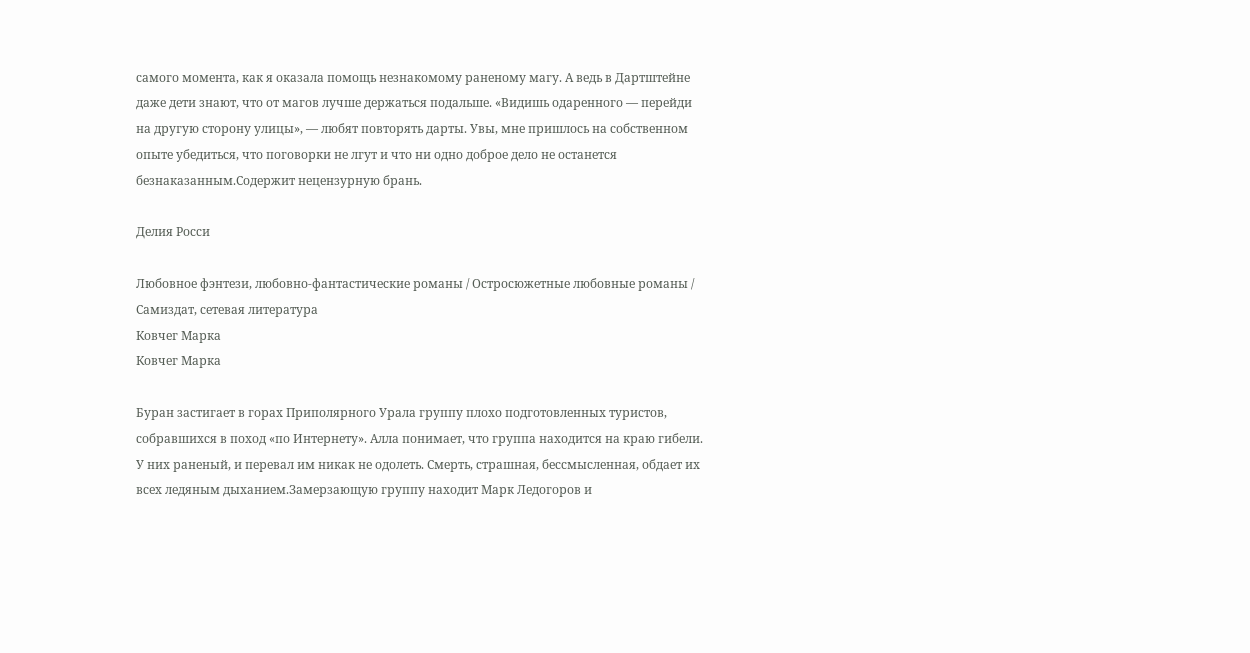самого момента, как я оказала помощь незнакомому раненому магу. А ведь в Дартштейне даже дети знают, что от магов лучше держаться подальше. «Видишь одаренного — перейди на другую сторону улицы», — любят повторять дарты. Увы, мне пришлось на собственном опыте убедиться, что поговорки не лгут и что ни одно доброе дело не останется безнаказанным.Содержит нецензурную брань.

Делия Росси

Любовное фэнтези, любовно-фантастические романы / Остросюжетные любовные романы / Самиздат, сетевая литература
Ковчег Марка
Ковчег Марка

Буран застигает в горах Приполярного Урала группу плохо подготовленных туристов, собравшихся в поход «по Интернету». Алла понимает, что группа находится на краю гибели. У них раненый, и перевал им никак не одолеть. Смерть, страшная, бессмысленная, обдает их всех ледяным дыханием.Замерзающую группу находит Марк Ледогоров и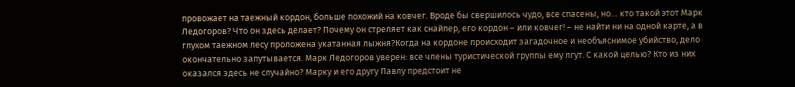провожает на таежный кордон, больше похожий на ковчег. Вроде бы свершилось чудо, все спасены, но… кто такой этот Марк Ледогоров? Что он здесь делает? Почему он стреляет как снайпер, его кордон – или ковчег! – не найти ни на одной карте, а в глухом таежном лесу проложена укатанная лыжня?Когда на кордоне происходит загадочное и необъяснимое убийство, дело окончательно запутывается. Марк Ледогоров уверен: все члены туристической группы ему лгут. С какой целью? Кто из них оказался здесь не случайно? Марку и его другу Павлу предстоит не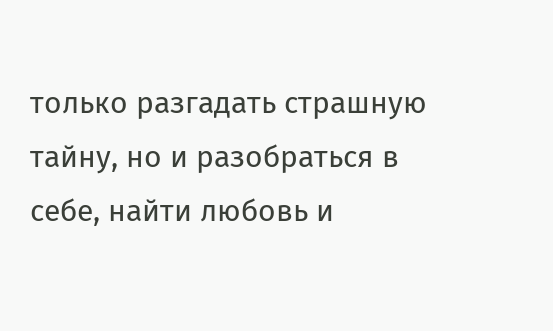только разгадать страшную тайну, но и разобраться в себе, найти любовь и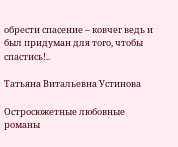обрести спасение – ковчег ведь и был придуман для того, чтобы спастись!..

Татьяна Витальевна Устинова

Остросюжетные любовные романы